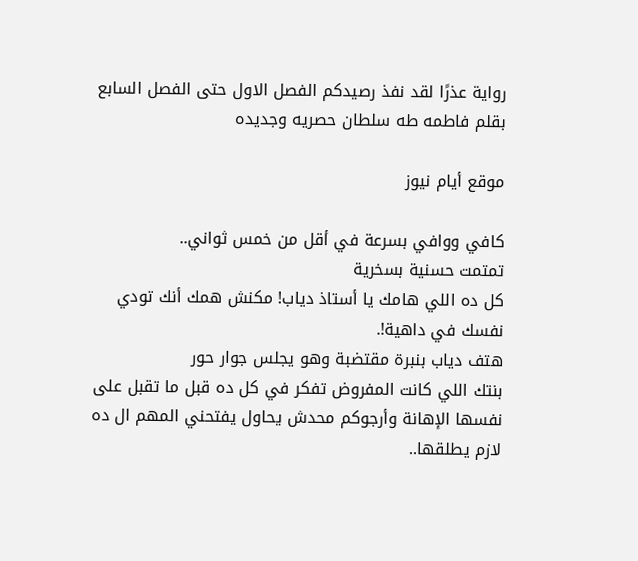رواية عذرًا لقد نفذ رصيدكم الفصل الاول حتى الفصل السابع بقلم فاطمه طه سلطان حصريه وجديده

موقع أيام نيوز

كافي ووافي بسرعة في أقل من خمس ثواني..
تمتمت حسنية بسخرية
كل ده اللي هامك يا أستاذ دياب! مكنش همك أنك تودي نفسك في داهية!.
هتف دياب بنبرة مقتضبة وهو يجلس جوار حور
بنتك اللي كانت المفروض تفكر في كل ده قبل ما تقبل على نفسها الإهانة وأرجوكم محدش يحاول يفتحني المهم ال ده لازم يطلقها..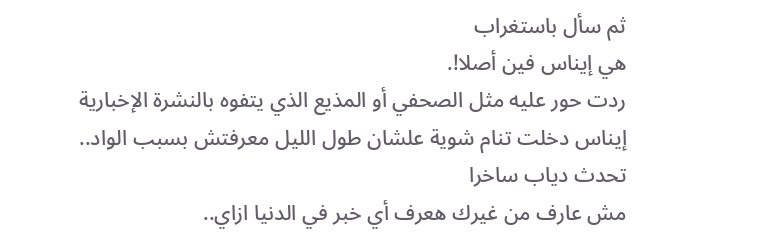ثم سأل باستغراب
هي إيناس فين أصلا!.
ردت حور عليه مثل الصحفي أو المذيع الذي يتفوه بالنشرة الإخبارية
إيناس دخلت تنام شوية علشان طول الليل معرفتش بسبب الواد..
تحدث دياب ساخرا
مش عارف من غيرك هعرف أي خبر في الدنيا ازاي..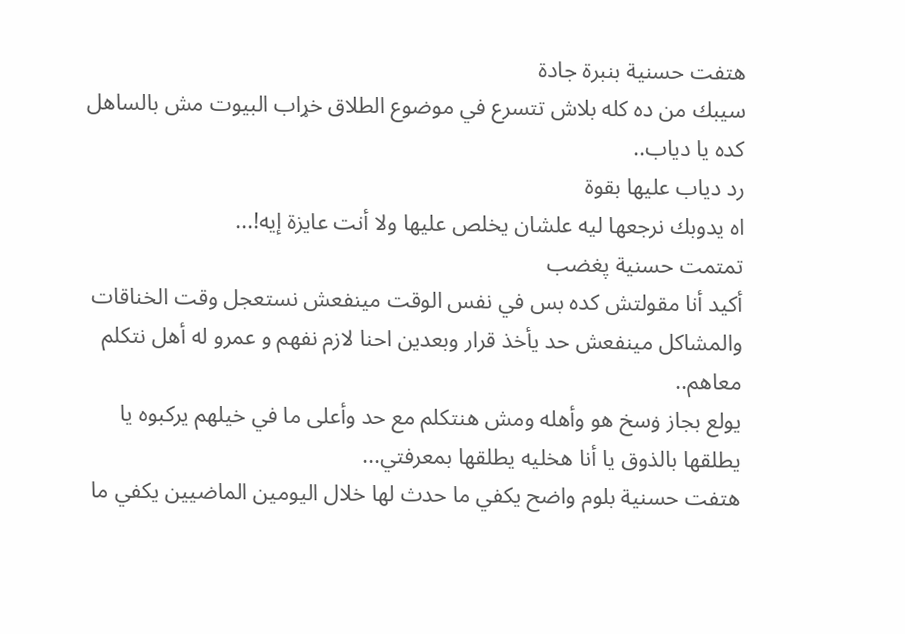هتفت حسنية بنبرة جادة
سيبك من ده كله بلاش تتسرع في موضوع الطلاق خړاب البيوت مش بالساهل كده يا دياب..
رد دياب عليها بقوة
اه يدوبك نرجعها ليه علشان يخلص عليها ولا أنت عايزة إيه!...
تمتمت حسنية پغضب
أكيد أنا مقولتش كده بس في نفس الوقت مينفعش نستعجل وقت الخناقات والمشاكل مينفعش حد يأخذ قرار وبعدين احنا لازم نفهم و عمرو له أهل نتكلم معاهم..
يولع بجاز ۏسخ هو وأهله ومش هنتكلم مع حد وأعلى ما في خيلهم يركبوه يا يطلقها بالذوق يا أنا هخليه يطلقها بمعرفتي...
هتفت حسنية بلوم واضح يكفي ما حدث لها خلال اليومين الماضيين يكفي ما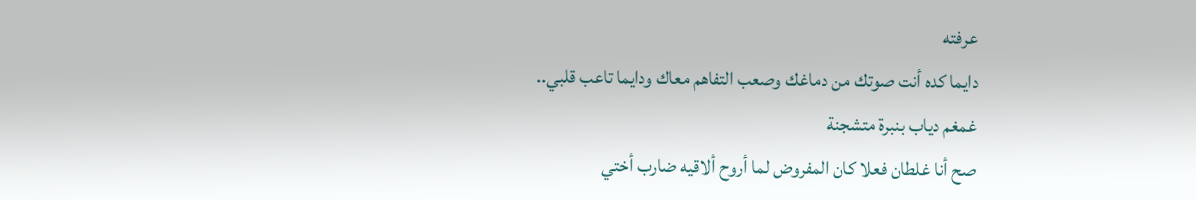عرفته
دايما كده أنت صوتك من دماغك وصعب التفاهم معاك ودايما تاعب قلبي..
غمغم دياب بنبرة متشجنة
صح أنا غلطان فعلا كان المفروض لما أروح ألاقيه ضارب أختي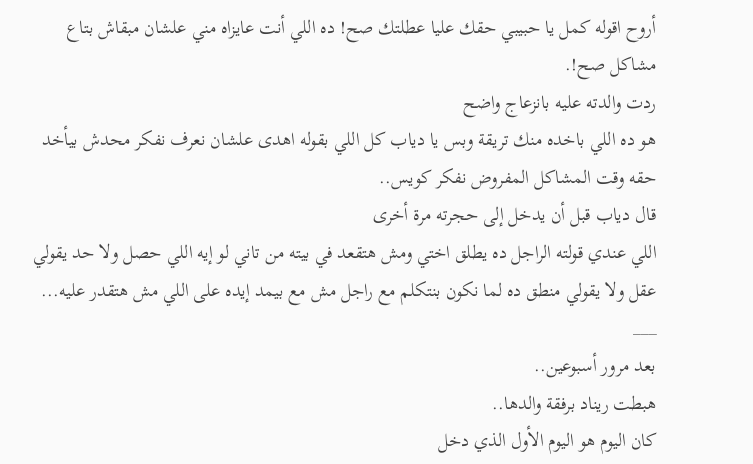أروح اقوله كمل يا حبيبي حقك عليا عطلتك صح! ده اللي أنت عايزاه مني علشان مبقاش بتاع مشاكل صح!.
ردت والدته عليه بانزعاج واضح
هو ده اللي باخده منك تريقة وبس يا دياب كل اللي بقوله اهدى علشان نعرف نفكر محدش بيأخد حقه وقت المشاكل المفروض نفكر كويس..
قال دياب قبل أن يدخل إلى حجرته مرة أخرى
اللي عندي قولته الراجل ده يطلق اختي ومش هتقعد في بيته من تاني لو إيه اللي حصل ولا حد يقولي عقل ولا يقولي منطق ده لما نكون بنتكلم مع راجل مش مع بيمد إيده على اللي مش هتقدر عليه...
___
بعد مرور أسبوعين..
هبطت ريناد برفقة والدها..
كان اليوم هو اليوم الأول الذي دخل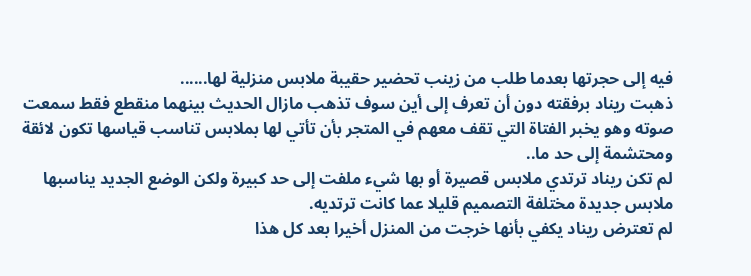فيه إلى حجرتها بعدما طلب من زينب تحضير حقيبة ملابس منزلية لها......
ذهبت ريناد برفقته دون أن تعرف إلى أين سوف تذهب مازال الحديث بينهما منقطع فقط سمعت صوته وهو يخبر الفتاة التي تقف معهم في المتجر بأن تأتي لها بملابس تناسب قياسها تكون لائقة ومحتشمة إلى حد ما..
لم تكن ريناد ترتدي ملابس قصيرة أو بها شيء ملفت إلى حد كبيرة ولكن الوضع الجديد يناسبها ملابس جديدة مختلفة التصميم قليلا عما كانت ترتديه.
لم تعترض ريناد يكفي بأنها خرجت من المنزل أخيرا بعد كل هذا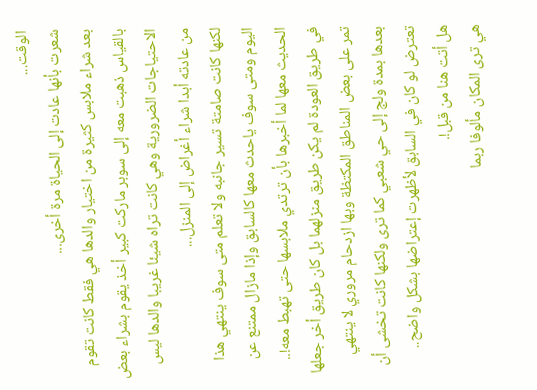الوقت...
شعرت بأنها عادت إلى الحياة مرة أخرى...
بعد شراء ملابس كثيرة من اختيار والدها هي فقط كانت تقوم بالقياس ذهبت معه إلى سوبر ماركت كبير أخذ يقوم بشراء بعض الاحتياجات الضرورية وهي كانت تراه شيئا غريبا والدها ليس من عادته أبدا شراء أغراض إلى المنزل...
لكنها كانت صامتة تسير جانبه ولا تعلم متى سوف ينتهي هذا اليوم ومتى سوف ياحدث معها كالسابق وإذا مازال ممتنع عن الحديث معها لما أخبرها بأن ترتدي ملابسها حتى تهبط معه!..
في طريق العودة لم يكن طريق منزلهما بل كان طريق أخر جعلها تمر على بعض المناطق المكتظة وبها ازدحام مروري لا ينتهي بعدها بمدة ولج إلى حي شعبي كما ترى ولكنها كانت تخشى أن تعترض لو كان في السابق لأظهرت إعتراضها بشكل واضح..
هل أتت هنا من قبل!.
هي ترى المكان مألوفا ربما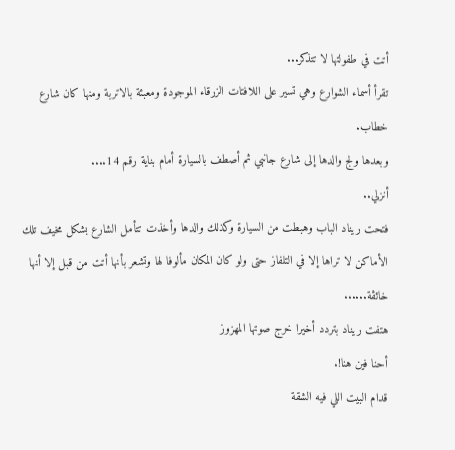أتت في طفولتها لا تتذكر...
تقرأ أسماء الشوارع وهي تسير على اللافتات الزرقاء الموجودة ومعبئة بالاتربة ومنها كان شارع خطاب.
وبعدها ولج والدها إلى شارع جانبي ثم أصطف بالسيارة أمام بناية رقم 14....
أنزلي..
فتحت ريناد الباب وهبطت من السيارة وكذلك والدها وأخذت تتأمل الشارع بشكل مخيف تلك الأماكن لا تراها إلا في التلفاز حتى ولو كان المكان مألوفا لها وتشعر بأنها أتت من قبل إلا أنها خائڤة......
هتفت ريناد بتردد أخيرا خرج صوتها المهزوز
أحنا فين هنا!.
قدام البيت اللي فيه الشقة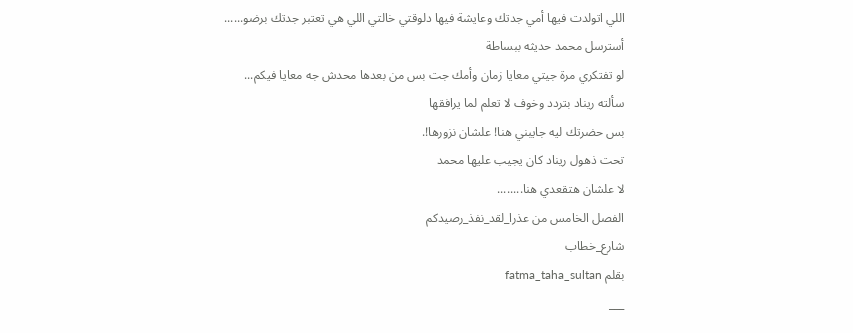اللي اتولدت فيها أمي جدتك وعايشة فيها دلوقتي خالتي اللي هي تعتبر جدتك برضو......
أسترسل محمد حديثه ببساطة
لو تفتكري مرة جيتي معايا زمان وأمك جت بس من بعدها محدش جه معايا فيكم...
سألته ريناد بتردد وخوف لا تعلم لما يرافقها
بس حضرتك ليه جايبني هنا! علشان نزورها!.
تحت ذهول ريناد كان يجيب عليها محمد
لا علشان هتقعدي هنا........
الفصل الخامس من عذرا_لقد_نفذ_رصيدكم
شارع_خطاب
بقلم fatma_taha_sultan
___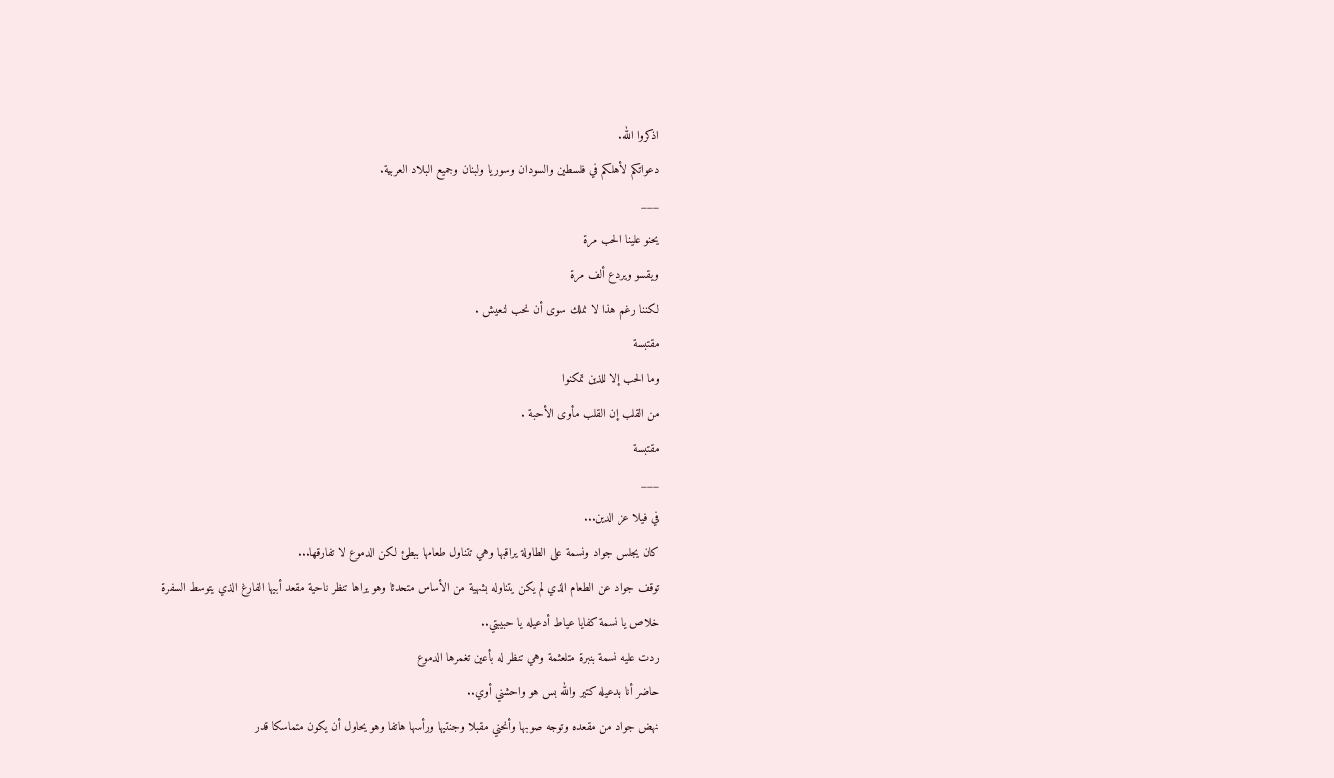اذكروا الله.
دعواتكم لأهلكم في فلسطين والسودان وسوريا ولبنان وجميع البلاد العربية.
___
يحنو علينا الحب مرة
ويقسو ويردع ألف مرة
لكننا رغم هذا لا نملك سوى أن نحب لنعيش .
مقتبسة
وما الحب إلا للذين تمكنوا
من القلب إن القلب مأوى الأحبة .
مقتبسة
___
في فيلا عز الدين...
كان يجلس جواد ونسمة على الطاولة يراقبها وهي تتناول طعامها ببطئ لكن الدموع لا تفارقها...
توقف جواد عن الطعام الذي لم يكن يتناوله بشهية من الأساس متحدثا وهو يراها تنظر ناحية مقعد أبيها الفارغ الذي يتوسط السفرة
خلاص يا نسمة كفايا عياط أدعيله يا حبيبتي..
ردت عليه نسمة بنبرة متلعثمة وهي تنظر له بأعين تغمرها الدموع
حاضر أنا بدعيله كتير والله بس هو واحشني أوي..
نهض جواد من مقعده وتوجه صوبها وأنحني مقبلا وجنتيها ورأسها هاتفا وهو يحاول أن يكون متماسكا قدر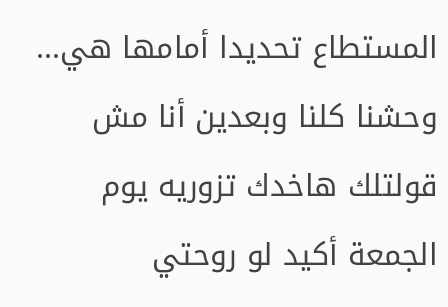المستطاع تحديدا أمامها هي...
وحشنا كلنا وبعدين أنا مش قولتلك هاخدك تزوريه يوم الجمعة أكيد لو روحتي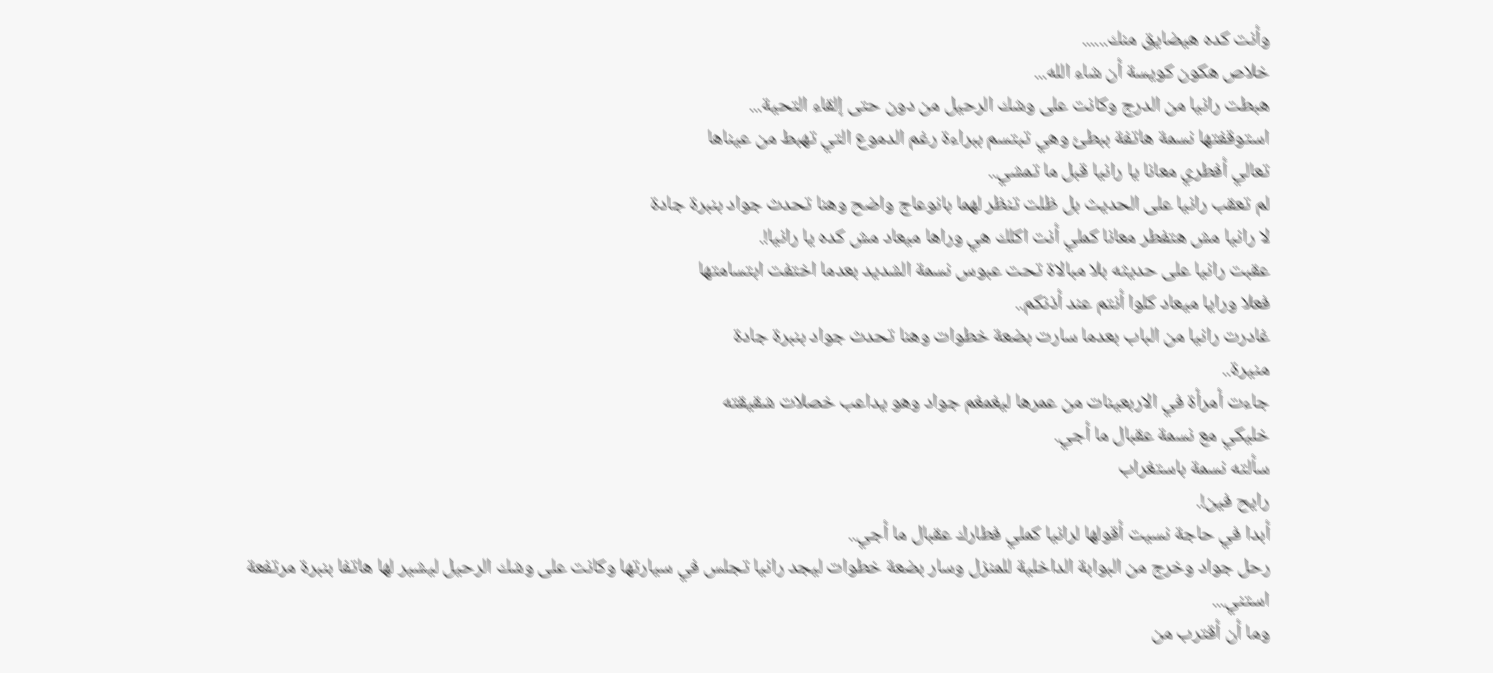وأنت كده هيضايق منك......
خلاص هكون كويسة أن شاء الله...
هبطت رانيا من الدرج وكانت على وشك الرحيل من دون حتى إلقاء التحية...
استوقفتها نسمة هاتفة ببطئ وهي تبتسم ببراءة رغم الدموع التي تهبط من عيناها
تعالي أفطري معانا يا رانيا قبل ما تمشي..
لم تعقب رانيا على الحديث بل ظلت تنظر لهما بانوعاج واضح وهنا تحدث جواد بنبرة جادة
لا رانيا مش هتفطر معانا كملي أنت اكلك هي وراها ميعاد مش كده يا رانيا!.
عقبت رانيا على حديثه بلا مبالاة تحت عبوس نسمة الشديد بعدما اختفت ابتسامتها
فعلا ورايا ميعاد كلوا أنتم عند أذنكم..
غادرت رانيا من الباب بعدما سارت بضعة خطوات وهنا تحدث جواد بنبرة جادة
منيرة..
جاءت أمرأة في الاربعينات من عمرها ليغمغم جواد وهو يداعب خصلات شقيقته
خليكي مع نسمة عقبال ما أجي.
سألته نسمة باستغراب
رايح فين!.
أبدا في حاجة نسيت أقولها لرانيا كملي فطارك عقبال ما أجي..
رحل جواد وخرج من البوابة الداخلية للمنزل وسار بضعة خطوات ليجد رانيا تجلس في سيارتها وكانت على وشك الرحيل ليشير لها هاتفا بنبرة مرتفعة
استني...
وما أن أقترب من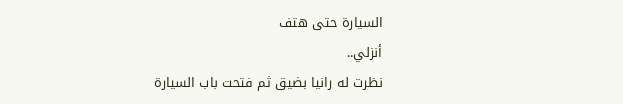السيارة حتى هتف
أنزلي..
نظرت له رانيا بضيق ثم فتحت باب السيارة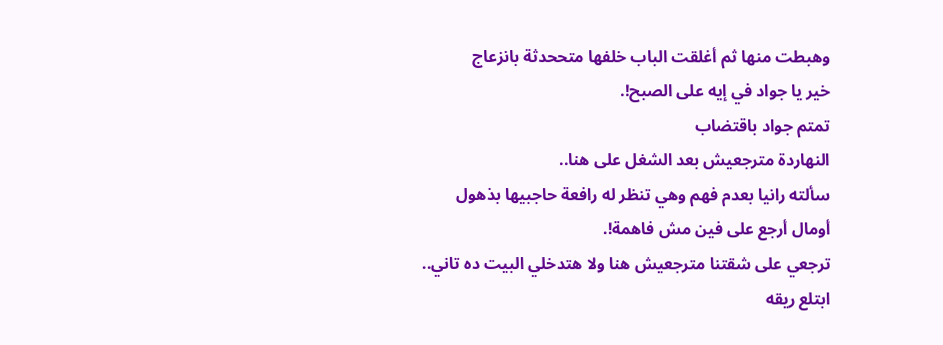وهبطت منها ثم أغلقت الباب خلفها متححدثة بانزعاج
خير يا جواد في إيه على الصبح!.
تمتم جواد باقتضاب
النهاردة مترجعيش بعد الشغل على هنا..
سألته رانيا بعدم فهم وهي تنظر له رافعة حاجبيها بذهول
أومال أرجع على فين مش فاهمة!.
ترجعي على شقتنا مترجعيش هنا ولا هتدخلي البيت ده تاني..
ابتلع ريقه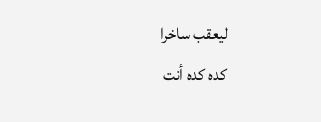ليعقب ساخرا
كده كده أنت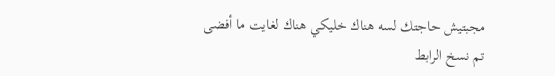مجبتيش حاجتك لسه هناك خليكي هناك لغايت ما أفضى
تم نسخ الرابط